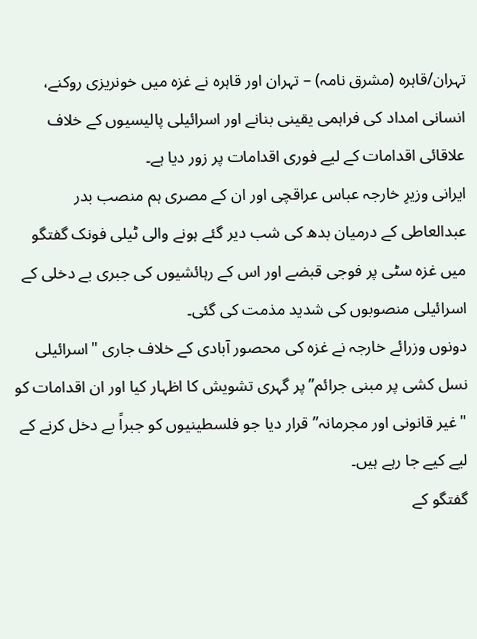تہران/قاہرہ (مشرق نامہ) – تہران اور قاہرہ نے غزہ میں خونریزی روکنے، انسانی امداد کی فراہمی یقینی بنانے اور اسرائیلی پالیسیوں کے خلاف علاقائی اقدامات کے لیے فوری اقدامات پر زور دیا ہے۔
ایرانی وزیرِ خارجہ عباس عراقچی اور ان کے مصری ہم منصب بدر عبدالعاطی کے درمیان بدھ کی شب دیر گئے ہونے والی ٹیلی فونک گفتگو میں غزہ سٹی پر فوجی قبضے اور اس کے رہائشیوں کی جبری بے دخلی کے اسرائیلی منصوبوں کی شدید مذمت کی گئی۔
دونوں وزرائے خارجہ نے غزہ کی محصور آبادی کے خلاف جاری "اسرائیلی نسل کشی پر مبنی جرائم” پر گہری تشویش کا اظہار کیا اور ان اقدامات کو "غیر قانونی اور مجرمانہ” قرار دیا جو فلسطینیوں کو جبراً بے دخل کرنے کے لیے کیے جا رہے ہیں۔
گفتگو کے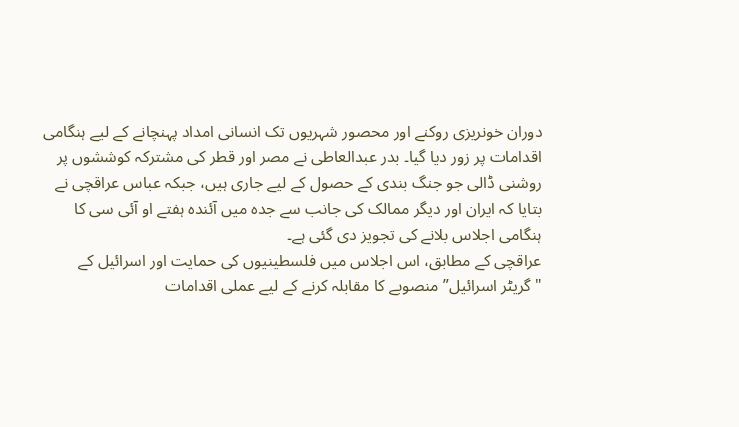دوران خونریزی روکنے اور محصور شہریوں تک انسانی امداد پہنچانے کے لیے ہنگامی اقدامات پر زور دیا گیا۔ بدر عبدالعاطی نے مصر اور قطر کی مشترکہ کوششوں پر روشنی ڈالی جو جنگ بندی کے حصول کے لیے جاری ہیں، جبکہ عباس عراقچی نے بتایا کہ ایران اور دیگر ممالک کی جانب سے جدہ میں آئندہ ہفتے او آئی سی کا ہنگامی اجلاس بلانے کی تجویز دی گئی ہے۔
عراقچی کے مطابق، اس اجلاس میں فلسطینیوں کی حمایت اور اسرائیل کے "گریٹر اسرائیل” منصوبے کا مقابلہ کرنے کے لیے عملی اقدامات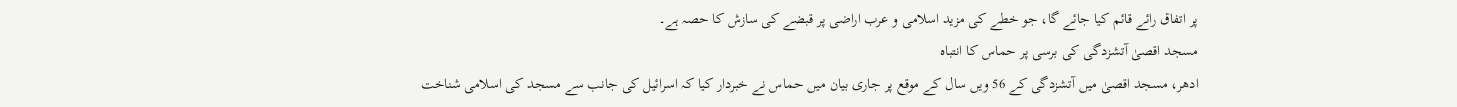پر اتفاق رائے قائم کیا جائے گا، جو خطے کی مزید اسلامی و عرب اراضی پر قبضے کی سازش کا حصہ ہے۔
مسجد اقصیٰ آتشزدگی کی برسی پر حماس کا انتباہ
ادھر، مسجد اقصیٰ میں آتشزدگی کے 56 ویں سال کے موقع پر جاری بیان میں حماس نے خبردار کیا کہ اسرائیل کی جانب سے مسجد کی اسلامی شناخت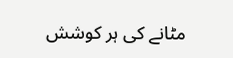مٹانے کی ہر کوشش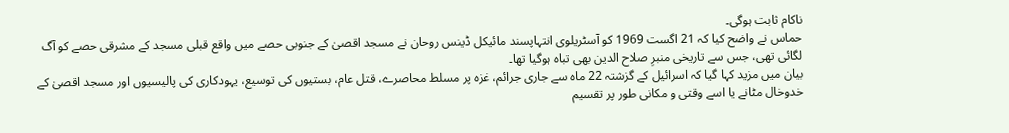ناکام ثابت ہوگی۔
حماس نے واضح کیا کہ 21 اگست 1969 کو آسٹریلوی انتہاپسند مائیکل ڈینس روحان نے مسجد اقصیٰ کے جنوبی حصے میں واقع قبلی مسجد کے مشرقی حصے کو آگ لگائی تھی، جس سے تاریخی منبرِ صلاح الدین بھی تباہ ہوگیا تھا۔
بیان میں مزید کہا گیا کہ اسرائیل کے گزشتہ 22 ماہ سے جاری جرائم، غزہ پر مسلط محاصرے، قتل عام، بستیوں کی توسیع، یہودکاری کی پالیسیوں اور مسجد اقصیٰ کے خدوخال مٹانے یا اسے وقتی و مکانی طور پر تقسیم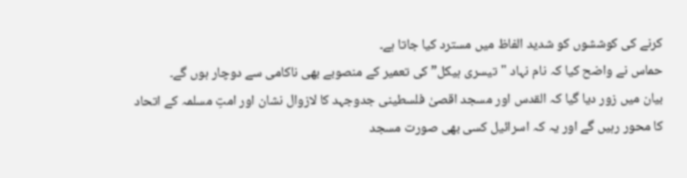کرنے کی کوششوں کو شدید الفاظ میں مسترد کیا جاتا ہے۔
حماس نے واضح کیا کہ نام نہاد "تیسری ہیکل” کی تعمیر کے منصوبے بھی ناکامی سے دوچار ہوں گے۔
بیان میں زور دیا گیا کہ القدس اور مسجد اقصیٰ فلسطینی جدوجہد کا لازوال نشان اور امتِ مسلمہ کے اتحاد کا محور رہیں گے اور یہ کہ اسرائیل کسی بھی صورت مسجد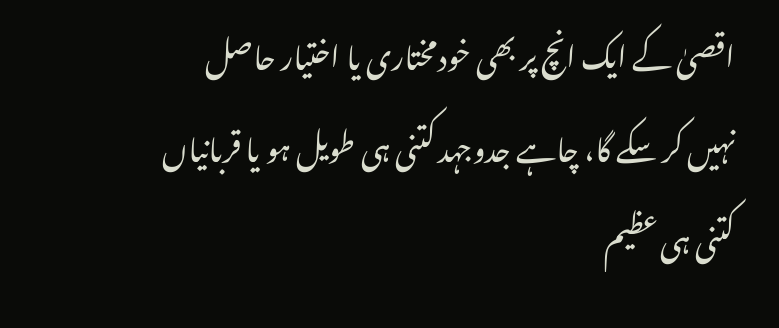اقصیٰ کے ایک انچ پر بھی خودمختاری یا اختیار حاصل نہیں کر سکے گا، چاہے جدوجہد کتنی ہی طویل ہو یا قربانیاں کتنی ہی عظیم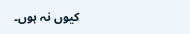کیوں نہ ہوں۔